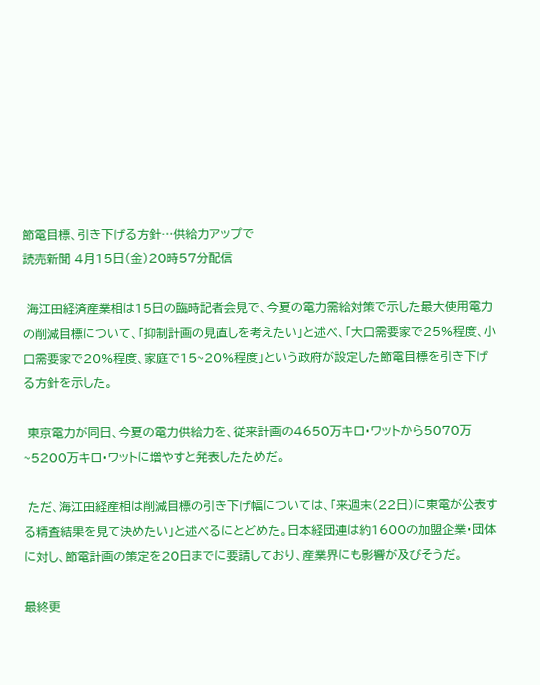節電目標、引き下げる方針…供給力アップで
読売新聞 4月15日(金)20時57分配信

 海江田経済産業相は15日の臨時記者会見で、今夏の電力需給対策で示した最大使用電力の削減目標について、「抑制計画の見直しを考えたい」と述べ、「大口需要家で25%程度、小口需要家で20%程度、家庭で15~20%程度」という政府が設定した節電目標を引き下げる方針を示した。

 東京電力が同日、今夏の電力供給力を、従来計画の4650万キロ・ワットから5070万~5200万キロ・ワットに増やすと発表したためだ。

 ただ、海江田経産相は削減目標の引き下げ幅については、「来週末(22日)に東電が公表する精査結果を見て決めたい」と述べるにとどめた。日本経団連は約1600の加盟企業・団体に対し、節電計画の策定を20日までに要請しており、産業界にも影響が及びそうだ。

最終更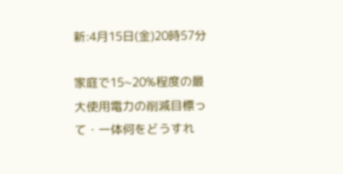新:4月15日(金)20時57分

家庭で15~20%程度の最大使用電力の削減目標って・一体何をどうすれ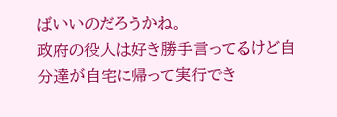ばいいのだろうかね。
政府の役人は好き勝手言ってるけど自分達が自宅に帰って実行でき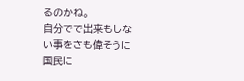るのかね。
自分でで出来もしない事をさも偉そうに国民に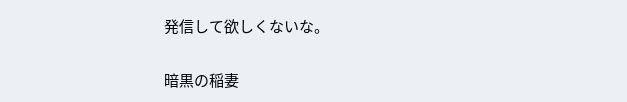発信して欲しくないな。

暗黒の稲妻